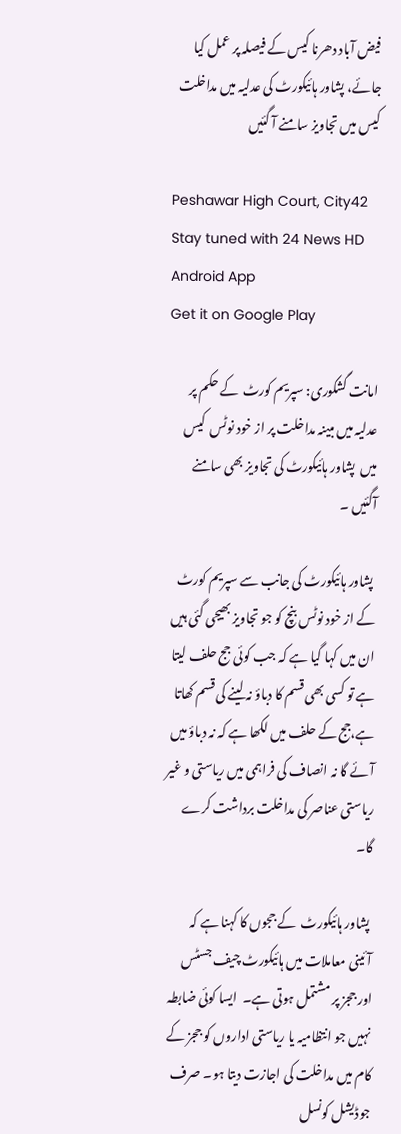فیض آباد دھرنا کیس کے فیصلہ پر عمل کیا جائے، پشاور ہائیکورٹ کی عدلیہ میں مداخلت کیس میں تجاویز سامنے آ گئیں

Peshawar High Court, City42
Stay tuned with 24 News HD Android App
Get it on Google Play

امانت گشکوری: سپریم کورٹ  کے حکم پر عدلیہ میں مبینہ مداخلت پر از خود نوٹس  کیس میں  پشاور ہائیکورٹ کی تجاویز بھی سامنے آگئیں ۔

 پشاور ہائیکورٹ کی جانب سے سپریم کورٹ کے از خود نوٹس بنچ کو جو تجاویز بھیجی گئی ہیں ان میں کہا گیا ہے کہ جب کوئی جج حلف لیتا ہے تو کسی بھی قسم کا دباؤ نہ لینے کی قسم کھاتا ہے،جج کے حلف میں لکھا ہے کہ نہ دباؤ میں آئے گا نہ انصاف کی فراہمی میں ریاستی و غیر ریاستی عناصر کی مداخلت برداشت کرے گا۔

 پشاور ہائیکورٹ  کے ججوں کا کہنا ہے کہ  آئینی معاملات میں ہائیکورٹ چیف جسٹس اور ججز پر مشتمل ہوتی ہے۔  ایسا کوئی ضابطہ نہیں جو انتظامیہ یا ریاستی اداروں کو ججز کے کام میں مداخلت کی اجازت دیتا ہو۔ صرف جوڈیشل کونسل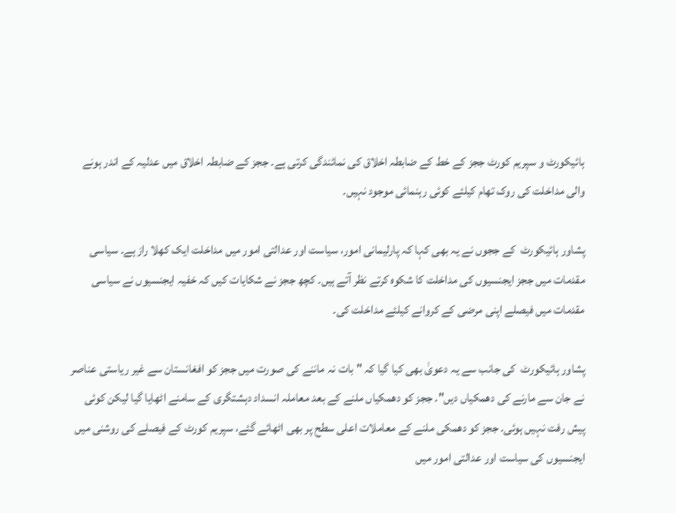ہائیکورٹ و سپریم کورٹ ججز کے خط کے ضابطہ اخلاق کی نمائندگی کرتی ہے۔ ججز کے ضابطہ اخلاق میں عدلیہ کے اندر ہونے والی مداخلت کی روک تھام کیلئے کوئی رہنمائی موجود نہیں۔

پشاور ہائیکورٹ  کے ججوں نے یہ بھی کہا کہ پارلیمانی امور، سیاست اور عدالتی امور میں مداخلت ایک کھلا راز ہے۔ سیاسی مقدمات میں ججز ایجنسیوں کی مداخلت کا شکوہ کرتے نظر آتے ہیں۔ کچھ ججز نے شکایات کیں کہ خفیہ ایجنسیوں نے سیاسی مقدمات میں فیصلے اپنی مرضی کے کروانے کیلئے مداخلت کی۔

پشاور ہائیکورٹ  کی جانب سے یہ دعویٰ بھی کیا گیا کہ " بات نہ ماننے کی صورت میں ججز کو افغانستان سے غیر ریاستی عناصر نے جان سے مارنے کی دھمکیاں دیں". ججز کو دھمکیاں ملنے کے بعد معاملہ انسداد دہشتگری کے سامنے اٹھایا گیا لیکن کوئی پیش رفت نہیں ہوئی. ججز کو دھمکی ملنے کے معاملات اعلی سطح پر بھی اٹھائے گئے، سپریم کورٹ کے فیصلے کی روشنی میں ایجنسیوں کی سیاست اور عدالتی امور میں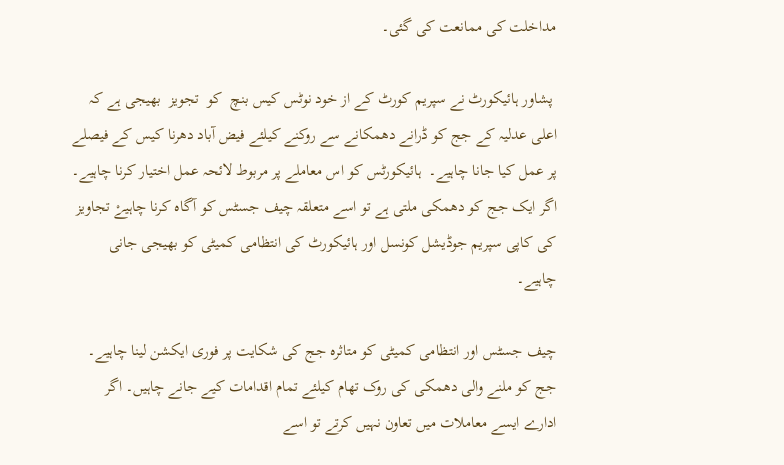مداخلت کی ممانعت کی گئی۔

 پشاور ہائیکورٹ نے سپریم کورٹ کے از خود نوٹس کیس بنچ  کو  تجویز  بھیجی ہے کہ اعلی عدلیہ کے جج کو ڈرانے دھمکانے سے روکنے کیلئے فیض آباد دھرنا کیس کے فیصلے پر عمل کیا جانا چاہیے۔  ہائیکورٹس کو اس معاملے پر مربوط لائحہ عمل اختیار کرنا چاہیے۔  اگر ایک جج کو دھمکی ملتی ہے تو اسے متعلقہ چیف جسٹس کو آگاہ کرنا چاہیےْ تجاویز کی کاپی سپریم جوڈیشل کونسل اور ہائیکورٹ کی انتظامی کمیٹی کو بھیجی جانی چاہیے۔

چیف جسٹس اور انتظامی کمیٹی کو متاثرہ جج کی شکایت پر فوری ایکشن لینا چاہیے۔ جج کو ملنے والی دھمکی کی روک تھام کیلئے تمام اقدامات کیے جانے چاہیں۔ اگر ادارے ایسے معاملات میں تعاون نہیں کرتے تو اسے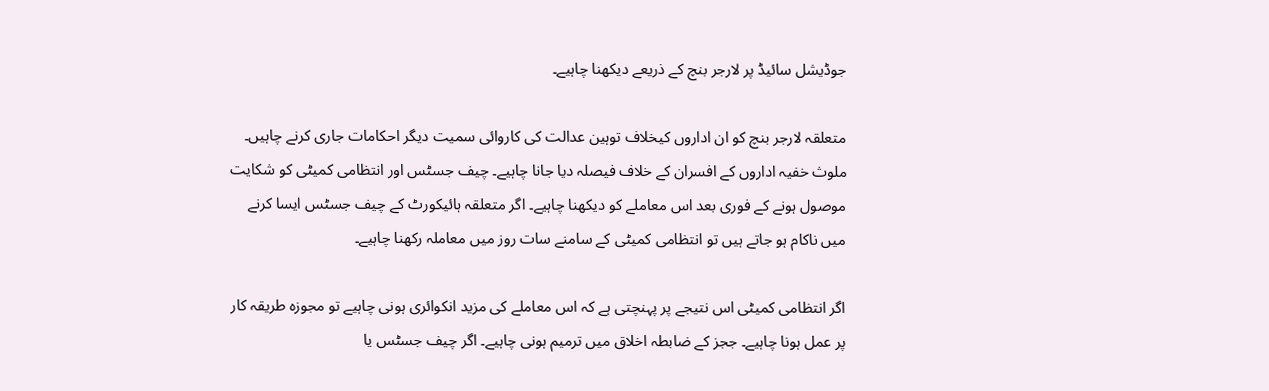جوڈیشل سائیڈ پر لارجر بنچ کے ذریعے دیکھنا چاہیے۔

متعلقہ لارجر بنچ کو ان اداروں کیخلاف توہین عدالت کی کاروائی سمیت دیگر احکامات جاری کرنے چاہیں۔ ملوث خفیہ اداروں کے افسران کے خلاف فیصلہ دیا جانا چاہیے۔ چیف جسٹس اور انتظامی کمیٹی کو شکایت موصول ہونے کے فوری بعد اس معاملے کو دیکھنا چاہیے۔ اگر متعلقہ ہائیکورٹ کے چیف جسٹس ایسا کرنے میں ناکام ہو جاتے ہیں تو انتظامی کمیٹی کے سامنے سات روز میں معاملہ رکھنا چاہیے۔

اگر انتظامی کمیٹی اس نتیجے پر پہنچتی ہے کہ اس معاملے کی مزید انکوائری ہونی چاہیے تو مجوزہ طریقہ کار پر عمل ہونا چاہیے۔ ججز کے ضابطہ اخلاق میں ترمیم ہونی چاہیے۔ اگر چیف جسٹس یا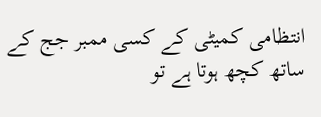انتظامی کمیٹی کے کسی ممبر جج کے ساتھ کچھ ہوتا ہے تو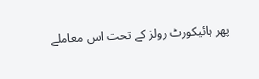پھر ہائیکورٹ رولز کے تحت اس معاملے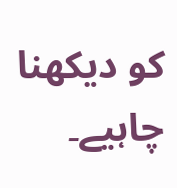کو دیکھنا چاہیے۔